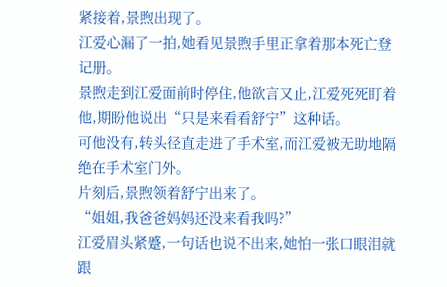紧接着,景煦出现了。
江爱心漏了一拍,她看见景煦手里正拿着那本死亡登记册。
景煦走到江爱面前时停住,他欲言又止,江爱死死盯着他,期盼他说出“只是来看看舒宁”这种话。
可他没有,转头径直走进了手术室,而江爱被无助地隔绝在手术室门外。
片刻后,景煦领着舒宁出来了。
“姐姐,我爸爸妈妈还没来看我吗?”
江爱眉头紧蹙,一句话也说不出来,她怕一张口眼泪就跟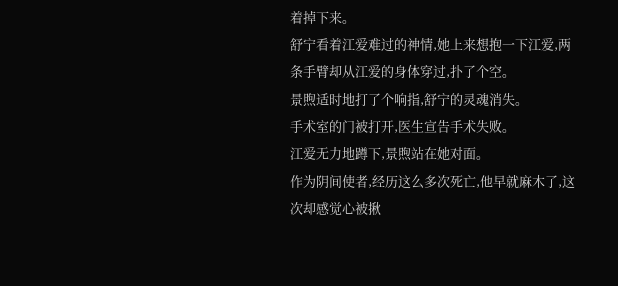着掉下来。
舒宁看着江爱难过的神情,她上来想抱一下江爱,两条手臂却从江爱的身体穿过,扑了个空。
景煦适时地打了个响指,舒宁的灵魂消失。
手术室的门被打开,医生宣告手术失败。
江爱无力地蹲下,景煦站在她对面。
作为阴间使者,经历这么多次死亡,他早就麻木了,这次却感觉心被揪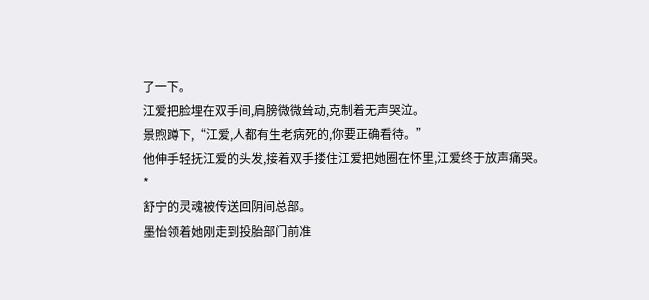了一下。
江爱把脸埋在双手间,肩膀微微耸动,克制着无声哭泣。
景煦蹲下,“江爱,人都有生老病死的,你要正确看待。”
他伸手轻抚江爱的头发,接着双手搂住江爱把她圈在怀里,江爱终于放声痛哭。
*
舒宁的灵魂被传送回阴间总部。
墨怡领着她刚走到投胎部门前准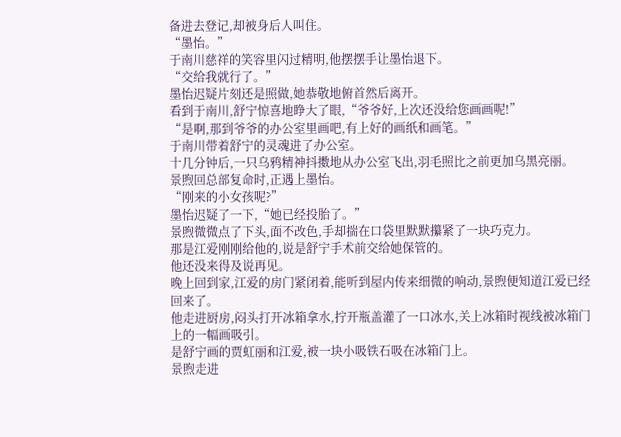备进去登记,却被身后人叫住。
“墨怡。”
于南川慈祥的笑容里闪过精明,他摆摆手让墨怡退下。
“交给我就行了。”
墨怡迟疑片刻还是照做,她恭敬地俯首然后离开。
看到于南川,舒宁惊喜地睁大了眼,“爷爷好,上次还没给您画画呢!”
“是啊,那到爷爷的办公室里画吧,有上好的画纸和画笔。”
于南川带着舒宁的灵魂进了办公室。
十几分钟后,一只乌鸦精神抖擞地从办公室飞出,羽毛照比之前更加乌黑亮丽。
景煦回总部复命时,正遇上墨怡。
“刚来的小女孩呢?”
墨怡迟疑了一下,“她已经投胎了。”
景煦微微点了下头,面不改色,手却揣在口袋里默默攥紧了一块巧克力。
那是江爱刚刚给他的,说是舒宁手术前交给她保管的。
他还没来得及说再见。
晚上回到家,江爱的房门紧闭着,能听到屋内传来细微的响动,景煦便知道江爱已经回来了。
他走进厨房,闷头打开冰箱拿水,拧开瓶盖灌了一口冰水,关上冰箱时视线被冰箱门上的一幅画吸引。
是舒宁画的贾虹丽和江爱,被一块小吸铁石吸在冰箱门上。
景煦走进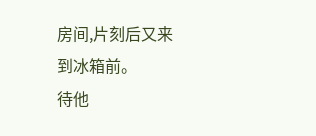房间,片刻后又来到冰箱前。
待他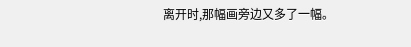离开时,那幅画旁边又多了一幅。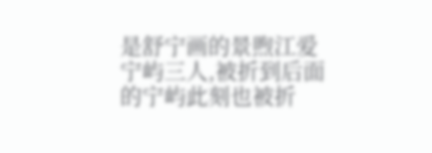是舒宁画的景煦江爱宁屿三人,被折到后面的宁屿此刻也被折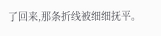了回来,那条折线被细细抚平。